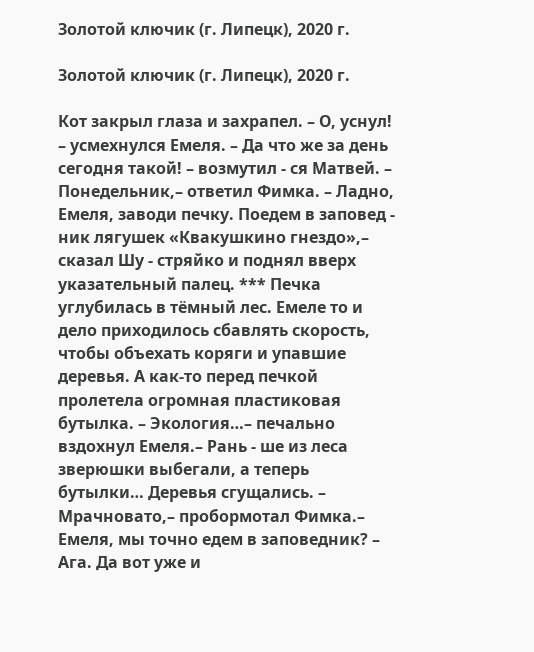Золотой ключик (г. Липецк), 2020 г.

Золотой ключик (г. Липецк), 2020 г.

Кот закрыл глаза и захрапел. – О, уснул! – усмехнулся Емеля. – Да что же за день сегодня такой! – возмутил - ся Матвей. – Понедельник,– ответил Фимка. – Ладно, Емеля, заводи печку. Поедем в заповед - ник лягушек «Квакушкино гнездо»,– сказал Шу - стряйко и поднял вверх указательный палец. *** Печка углубилась в тёмный лес. Емеле то и дело приходилось сбавлять скорость, чтобы объехать коряги и упавшие деревья. А как-то перед печкой пролетела огромная пластиковая бутылка. – Экология…– печально вздохнул Емеля.– Рань - ше из леса зверюшки выбегали, а теперь бутылки… Деревья сгущались. – Мрачновато,– пробормотал Фимка.– Емеля, мы точно едем в заповедник? – Ага. Да вот уже и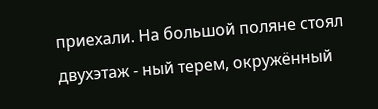приехали. На большой поляне стоял двухэтаж - ный терем, окружённый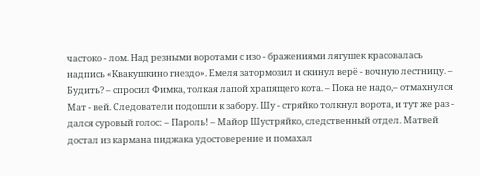частоко - лом. Над резными воротами с изо - бражениями лягушек красовалась надпись «Квакушкино гнездо». Емеля затормозил и скинул верё - вочную лестницу. – Будить? – спросил Фимка, толкая лапой храпящего кота. – Пока не надо,– отмахнулся Мат - вей. Следователи подошли к забору. Шу - стряйко толкнул ворота, и тут же раз - дался суровый голос: – Пароль! – Майор Шустряйко, следственный отдел. Матвей достал из кармана пиджака удостоверение и помахал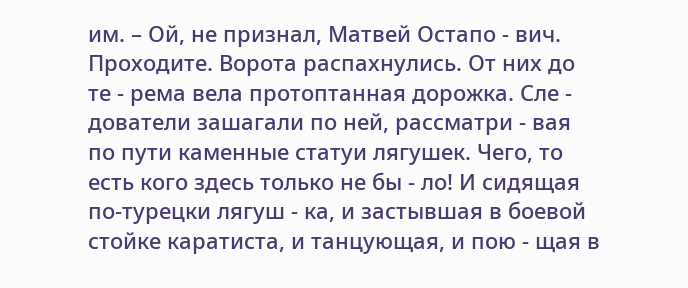им. – Ой, не признал, Матвей Остапо - вич. Проходите. Ворота распахнулись. От них до те - рема вела протоптанная дорожка. Сле - дователи зашагали по ней, рассматри - вая по пути каменные статуи лягушек. Чего, то есть кого здесь только не бы - ло! И сидящая по-турецки лягуш - ка, и застывшая в боевой стойке каратиста, и танцующая, и пою - щая в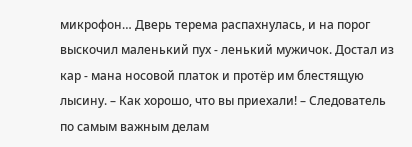микрофон… Дверь терема распахнулась, и на порог выскочил маленький пух - ленький мужичок. Достал из кар - мана носовой платок и протёр им блестящую лысину. – Как хорошо, что вы приехали! – Следователь по самым важным делам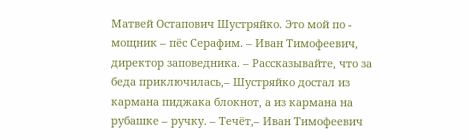Матвей Остапович Шустряйко. Это мой по - мощник – пёс Серафим. – Иван Тимофеевич, директор заповедника. – Рассказывайте, что за беда приключилась,– Шустряйко достал из кармана пиджака блокнот, а из кармана на рубашке – ручку. – Течёт,– Иван Тимофеевич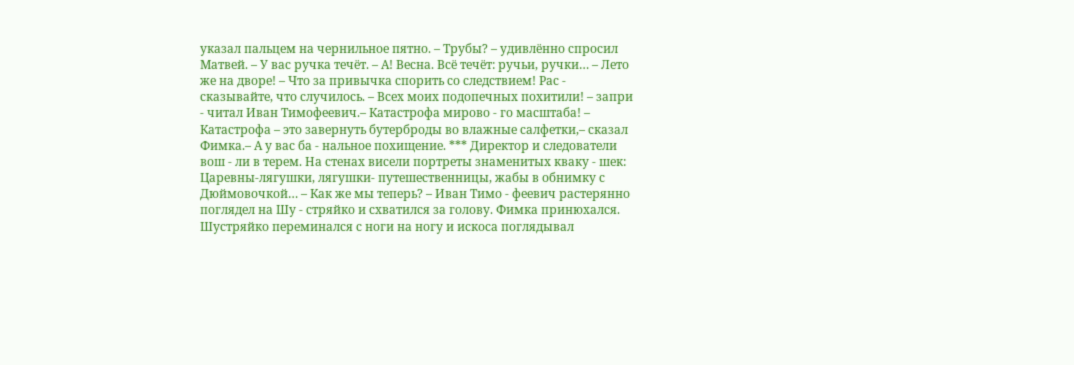указал пальцем на чернильное пятно. – Трубы? – удивлённо спросил Матвей. – У вас ручка течёт. – А! Весна. Всё течёт: ручьи, ручки… – Лето же на дворе! – Что за привычка спорить со следствием! Рас - сказывайте, что случилось. – Всех моих подопечных похитили! – запри - читал Иван Тимофеевич.– Катастрофа мирово - го масштаба! – Катастрофа – это завернуть бутерброды во влажные салфетки,– сказал Фимка.– А у вас ба - нальное похищение. *** Директор и следователи вош - ли в терем. На стенах висели портреты знаменитых кваку - шек: Царевны-лягушки, лягушки- путешественницы, жабы в обнимку с Дюймовочкой… – Как же мы теперь? – Иван Тимо - феевич растерянно поглядел на Шу - стряйко и схватился за голову. Фимка принюхался. Шустряйко переминался с ноги на ногу и искоса поглядывал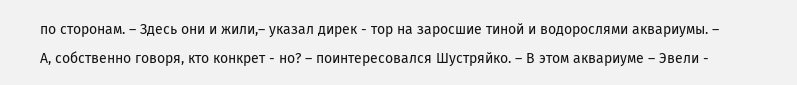по сторонам. – Здесь они и жили,– указал дирек - тор на заросшие тиной и водорослями аквариумы. – А, собственно говоря, кто конкрет - но? – поинтересовался Шустряйко. – В этом аквариуме – Эвели -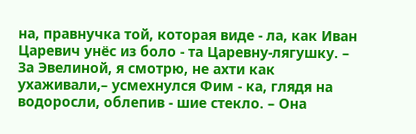на, правнучка той, которая виде - ла, как Иван Царевич унёс из боло - та Царевну-лягушку. – За Эвелиной, я смотрю, не ахти как ухаживали,– усмехнулся Фим - ка, глядя на водоросли, облепив - шие стекло. – Она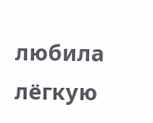любила лёгкую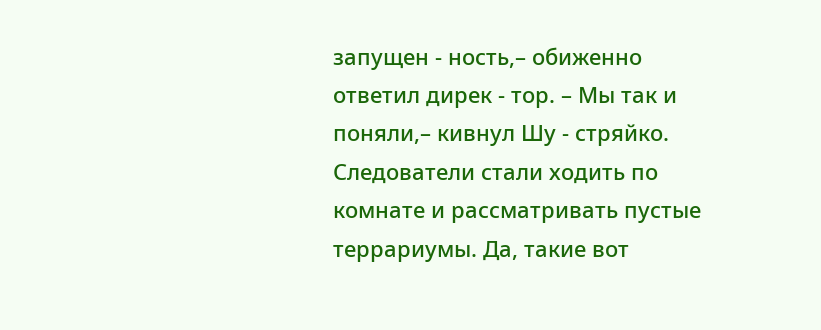запущен - ность,– обиженно ответил дирек - тор. – Мы так и поняли,– кивнул Шу - стряйко. Следователи стали ходить по комнате и рассматривать пустые террариумы. Да, такие вот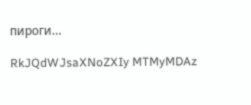пироги…

RkJQdWJsaXNoZXIy MTMyMDAz